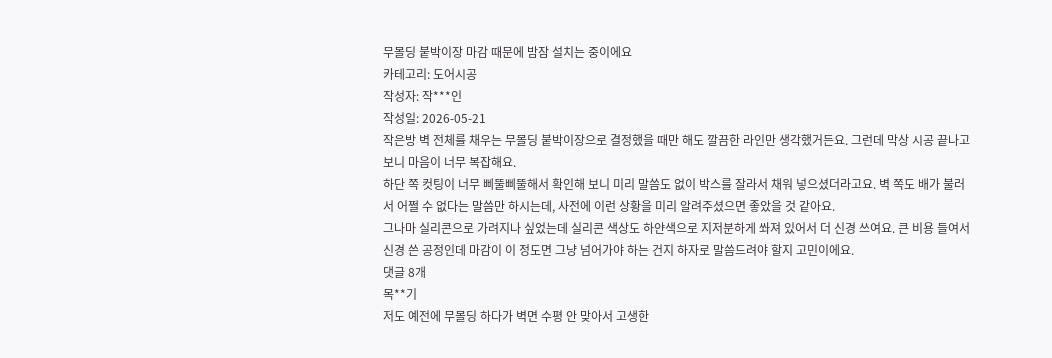무몰딩 붙박이장 마감 때문에 밤잠 설치는 중이에요
카테고리: 도어시공
작성자: 작***인
작성일: 2026-05-21
작은방 벽 전체를 채우는 무몰딩 붙박이장으로 결정했을 때만 해도 깔끔한 라인만 생각했거든요. 그런데 막상 시공 끝나고 보니 마음이 너무 복잡해요.
하단 쪽 컷팅이 너무 삐뚤삐뚤해서 확인해 보니 미리 말씀도 없이 박스를 잘라서 채워 넣으셨더라고요. 벽 쪽도 배가 불러서 어쩔 수 없다는 말씀만 하시는데, 사전에 이런 상황을 미리 알려주셨으면 좋았을 것 같아요.
그나마 실리콘으로 가려지나 싶었는데 실리콘 색상도 하얀색으로 지저분하게 쏴져 있어서 더 신경 쓰여요. 큰 비용 들여서 신경 쓴 공정인데 마감이 이 정도면 그냥 넘어가야 하는 건지 하자로 말씀드려야 할지 고민이에요.
댓글 8개
목**기
저도 예전에 무몰딩 하다가 벽면 수평 안 맞아서 고생한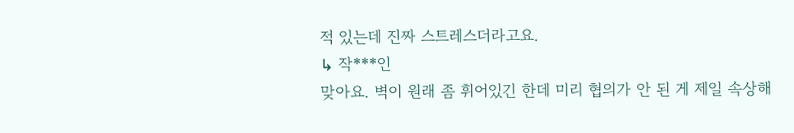적 있는데 진짜 스트레스더라고요.
↳ 작***인
맞아요. 벽이 원래 좀 휘어있긴 한데 미리 협의가 안 된 게 제일 속상해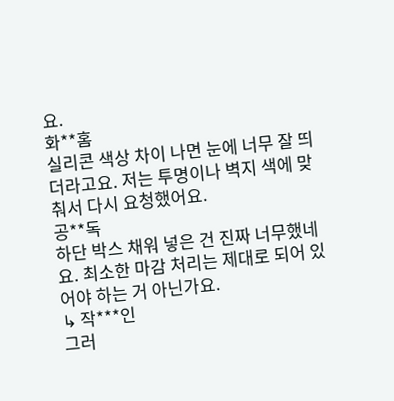요.
화**홈
실리콘 색상 차이 나면 눈에 너무 잘 띄더라고요. 저는 투명이나 벽지 색에 맞춰서 다시 요청했어요.
공**독
하단 박스 채워 넣은 건 진짜 너무했네요. 최소한 마감 처리는 제대로 되어 있어야 하는 거 아닌가요.
↳ 작***인
그러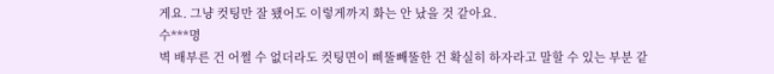게요. 그냥 컷팅만 잘 됐어도 이렇게까지 화는 안 났을 것 같아요.
수***명
벽 배부른 건 어쩔 수 없더라도 컷팅면이 삐뚤빼뚤한 건 확실히 하자라고 말할 수 있는 부분 같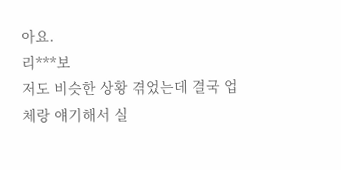아요.
리***보
저도 비슷한 상황 겪었는데 결국 업체랑 얘기해서 실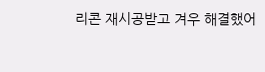리콘 재시공받고 겨우 해결했어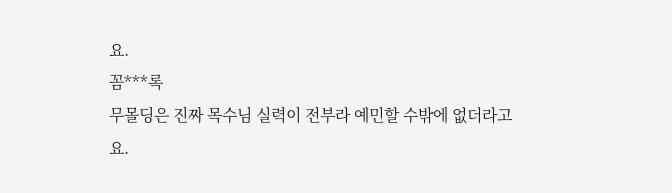요.
꼼***록
무몰딩은 진짜 목수님 실력이 전부라 예민할 수밖에 없더라고요.